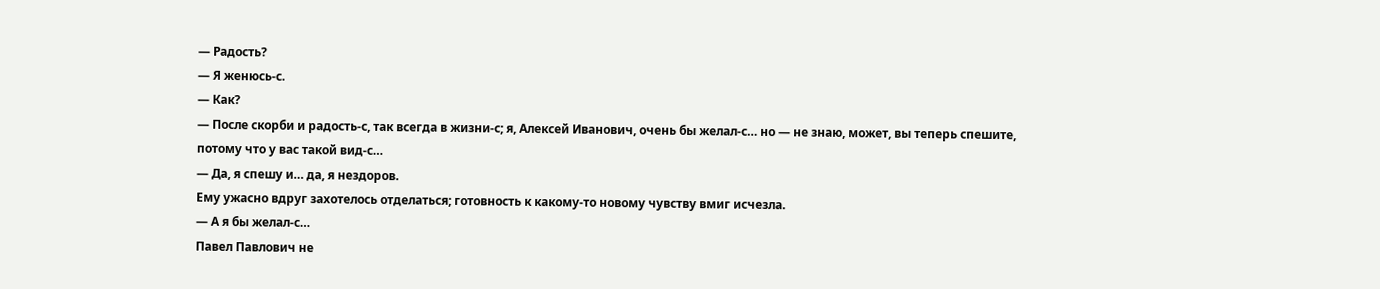— Радость?
— Я женюсь-с.
— Как?
— После скорби и радость-с, так всегда в жизни-с; я, Алексей Иванович, очень бы желал-с… но — не знаю, может, вы теперь спешите, потому что у вас такой вид-с…
— Да, я спешу и… да, я нездоров.
Ему ужасно вдруг захотелось отделаться; готовность к какому-то новому чувству вмиг исчезла.
— А я бы желал-с…
Павел Павлович не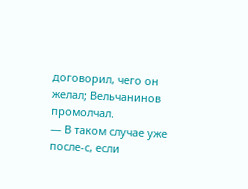договорил, чего он желал; Вельчанинов промолчал.
— В таком случае уже после-с, если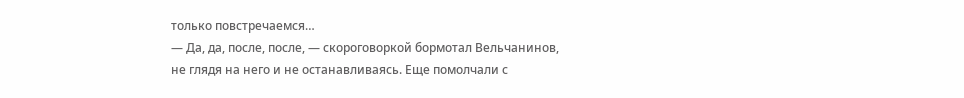только повстречаемся…
— Да, да, после, после, — скороговоркой бормотал Вельчанинов, не глядя на него и не останавливаясь. Еще помолчали с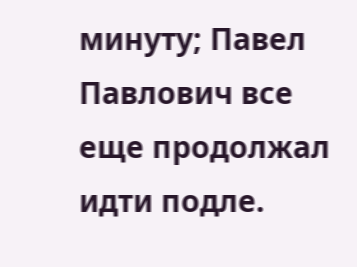минуту; Павел Павлович все еще продолжал идти подле.